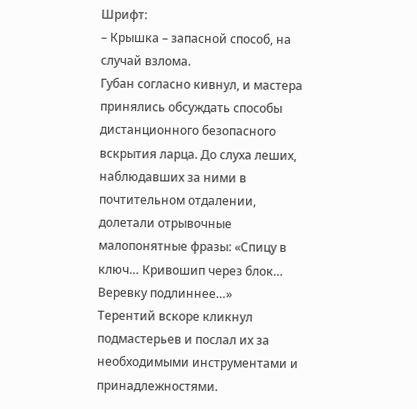Шрифт:
– Крышка – запасной способ, на случай взлома.
Губан согласно кивнул, и мастера принялись обсуждать способы дистанционного безопасного вскрытия ларца. До слуха леших, наблюдавших за ними в почтительном отдалении, долетали отрывочные малопонятные фразы: «Спицу в ключ… Кривошип через блок… Веревку подлиннее…»
Терентий вскоре кликнул подмастерьев и послал их за необходимыми инструментами и принадлежностями.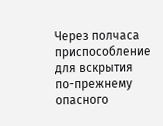Через полчаса приспособление для вскрытия по-прежнему опасного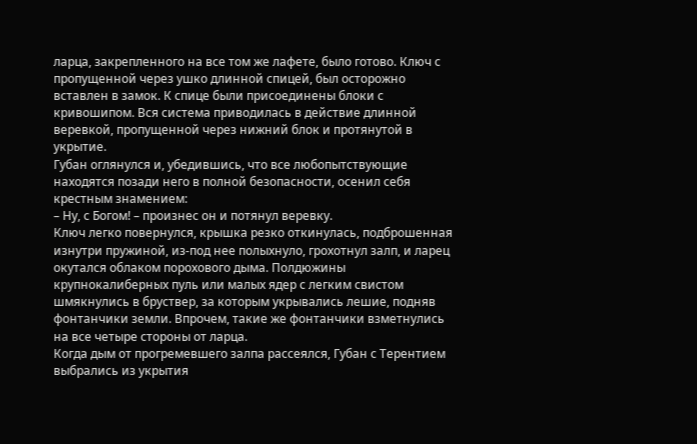ларца, закрепленного на все том же лафете, было готово. Ключ с пропущенной через ушко длинной спицей, был осторожно вставлен в замок. К спице были присоединены блоки с кривошипом. Вся система приводилась в действие длинной веревкой, пропущенной через нижний блок и протянутой в укрытие.
Губан оглянулся и, убедившись, что все любопытствующие находятся позади него в полной безопасности, осенил себя крестным знамением:
– Ну, с Богом! – произнес он и потянул веревку.
Ключ легко повернулся, крышка резко откинулась, подброшенная изнутри пружиной, из-под нее полыхнуло, грохотнул залп, и ларец окутался облаком порохового дыма. Полдюжины крупнокалиберных пуль или малых ядер с легким свистом шмякнулись в бруствер, за которым укрывались лешие, подняв фонтанчики земли. Впрочем, такие же фонтанчики взметнулись на все четыре стороны от ларца.
Когда дым от прогремевшего залпа рассеялся, Губан с Терентием выбрались из укрытия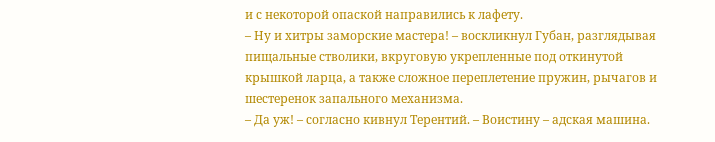и с некоторой опаской направились к лафету.
– Ну и хитры заморские мастера! – воскликнул Губан, разглядывая пищальные стволики, вкруговую укрепленные под откинутой крышкой ларца, а также сложное переплетение пружин, рычагов и шестеренок запального механизма.
– Да уж! – согласно кивнул Терентий. – Воистину – адская машина.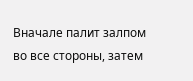Вначале палит залпом во все стороны, затем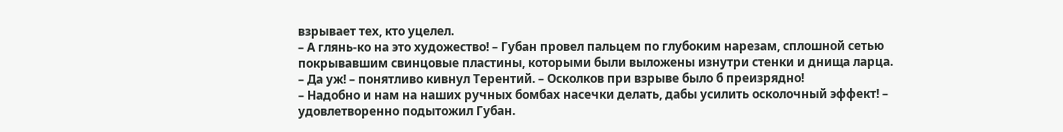взрывает тех, кто уцелел.
– А глянь-ко на это художество! – Губан провел пальцем по глубоким нарезам, сплошной сетью покрывавшим свинцовые пластины, которыми были выложены изнутри стенки и днища ларца.
– Да уж! – понятливо кивнул Терентий. – Осколков при взрыве было б преизрядно!
– Надобно и нам на наших ручных бомбах насечки делать, дабы усилить осколочный эффект! – удовлетворенно подытожил Губан.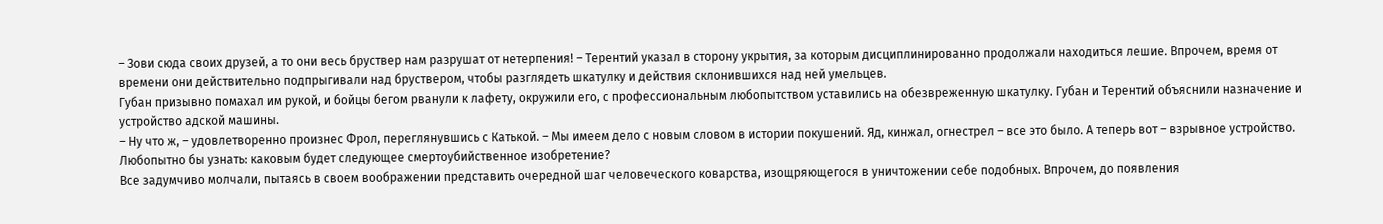– Зови сюда своих друзей, а то они весь бруствер нам разрушат от нетерпения! – Терентий указал в сторону укрытия, за которым дисциплинированно продолжали находиться лешие. Впрочем, время от времени они действительно подпрыгивали над бруствером, чтобы разглядеть шкатулку и действия склонившихся над ней умельцев.
Губан призывно помахал им рукой, и бойцы бегом рванули к лафету, окружили его, с профессиональным любопытством уставились на обезвреженную шкатулку. Губан и Терентий объяснили назначение и устройство адской машины.
– Ну что ж, – удовлетворенно произнес Фрол, переглянувшись с Катькой. – Мы имеем дело с новым словом в истории покушений. Яд, кинжал, огнестрел – все это было. А теперь вот – взрывное устройство. Любопытно бы узнать: каковым будет следующее смертоубийственное изобретение?
Все задумчиво молчали, пытаясь в своем воображении представить очередной шаг человеческого коварства, изощряющегося в уничтожении себе подобных. Впрочем, до появления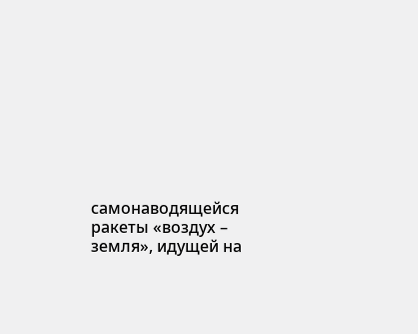самонаводящейся ракеты «воздух – земля», идущей на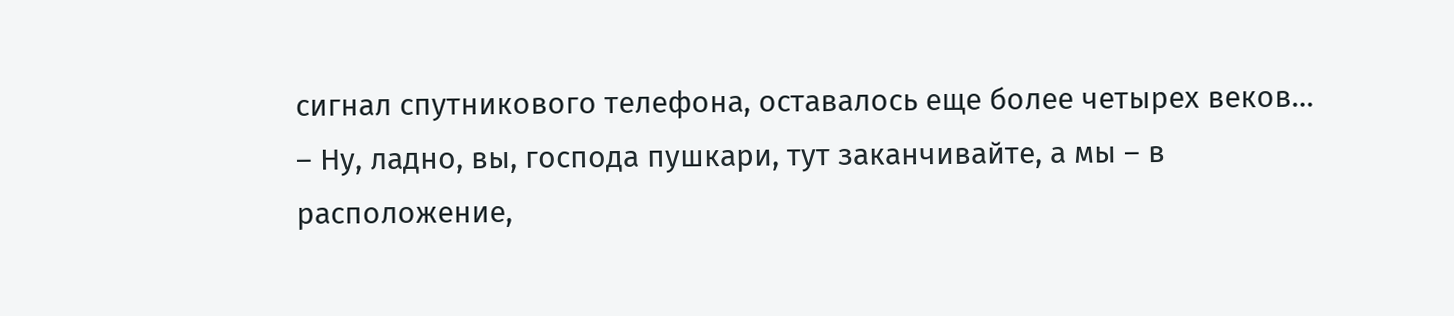сигнал спутникового телефона, оставалось еще более четырех веков…
– Ну, ладно, вы, господа пушкари, тут заканчивайте, а мы – в расположение,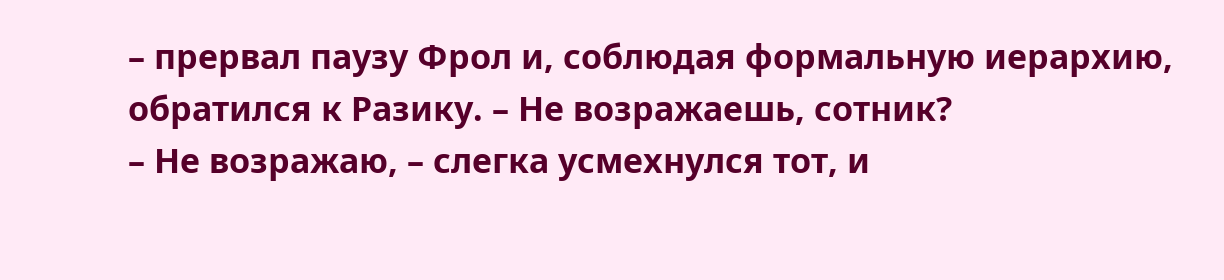– прервал паузу Фрол и, соблюдая формальную иерархию, обратился к Разику. – Не возражаешь, сотник?
– Не возражаю, – слегка усмехнулся тот, и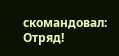скомандовал: Отряд!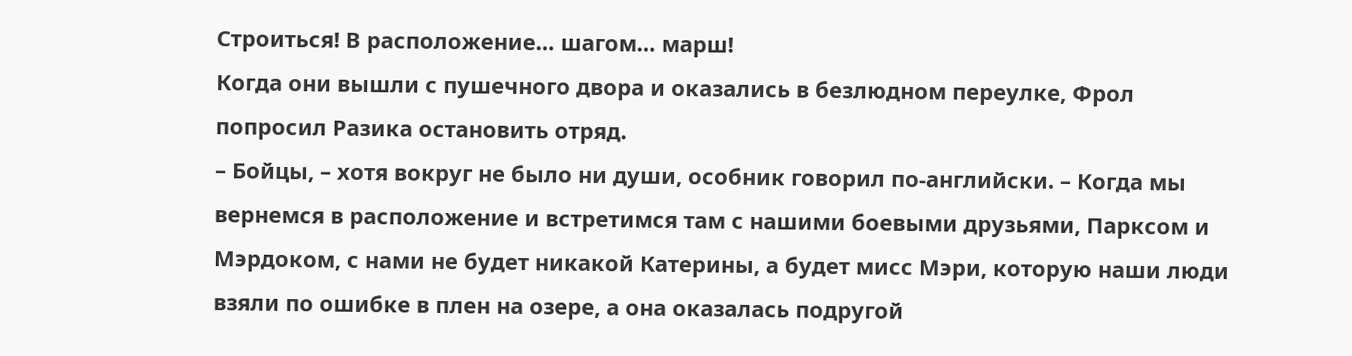Строиться! В расположение… шагом… марш!
Когда они вышли с пушечного двора и оказались в безлюдном переулке, Фрол попросил Разика остановить отряд.
– Бойцы, – хотя вокруг не было ни души, особник говорил по-английски. – Когда мы вернемся в расположение и встретимся там с нашими боевыми друзьями, Парксом и Мэрдоком, с нами не будет никакой Катерины, а будет мисс Мэри, которую наши люди взяли по ошибке в плен на озере, а она оказалась подругой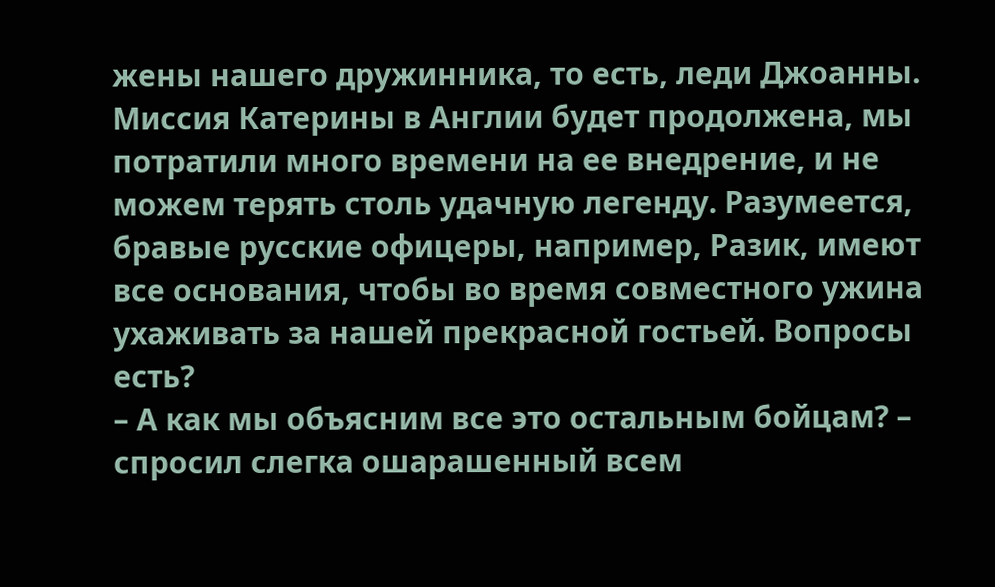жены нашего дружинника, то есть, леди Джоанны. Миссия Катерины в Англии будет продолжена, мы потратили много времени на ее внедрение, и не можем терять столь удачную легенду. Разумеется, бравые русские офицеры, например, Разик, имеют все основания, чтобы во время совместного ужина ухаживать за нашей прекрасной гостьей. Вопросы есть?
– А как мы объясним все это остальным бойцам? – спросил слегка ошарашенный всем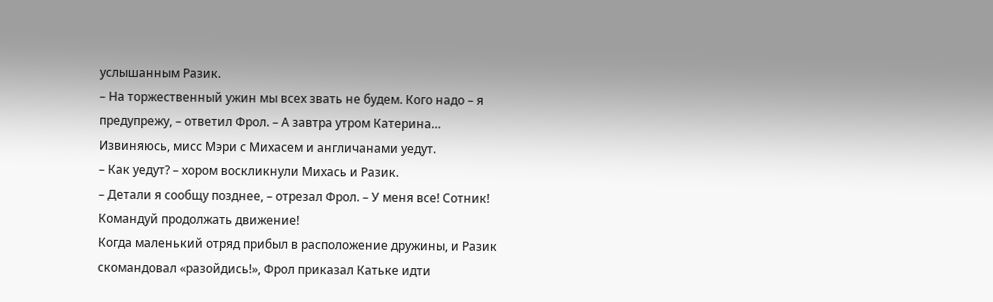услышанным Разик.
– На торжественный ужин мы всех звать не будем. Кого надо – я предупрежу, – ответил Фрол. – А завтра утром Катерина… Извиняюсь, мисс Мэри с Михасем и англичанами уедут.
– Как уедут? – хором воскликнули Михась и Разик.
– Детали я сообщу позднее, – отрезал Фрол. – У меня все! Сотник! Командуй продолжать движение!
Когда маленький отряд прибыл в расположение дружины, и Разик скомандовал «разойдись!», Фрол приказал Катьке идти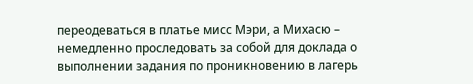переодеваться в платье мисс Мэри, а Михасю – немедленно проследовать за собой для доклада о выполнении задания по проникновению в лагерь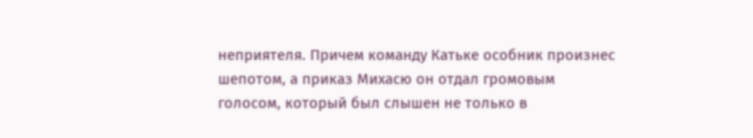неприятеля. Причем команду Катьке особник произнес шепотом, а приказ Михасю он отдал громовым голосом, который был слышен не только в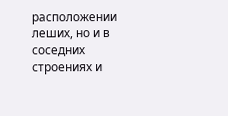расположении леших, но и в соседних строениях и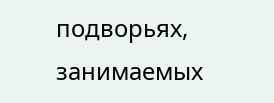подворьях, занимаемых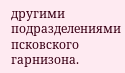другими подразделениями псковского гарнизона.